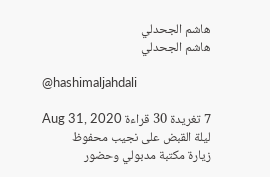هاشم الجحدلي
هاشم الجحدلي

@hashimaljahdali

7 تغريدة 30 قراءة Aug 31, 2020
ليلة القبض على نجيب محفوظ
زيارة مكتبة مدبولي وحضور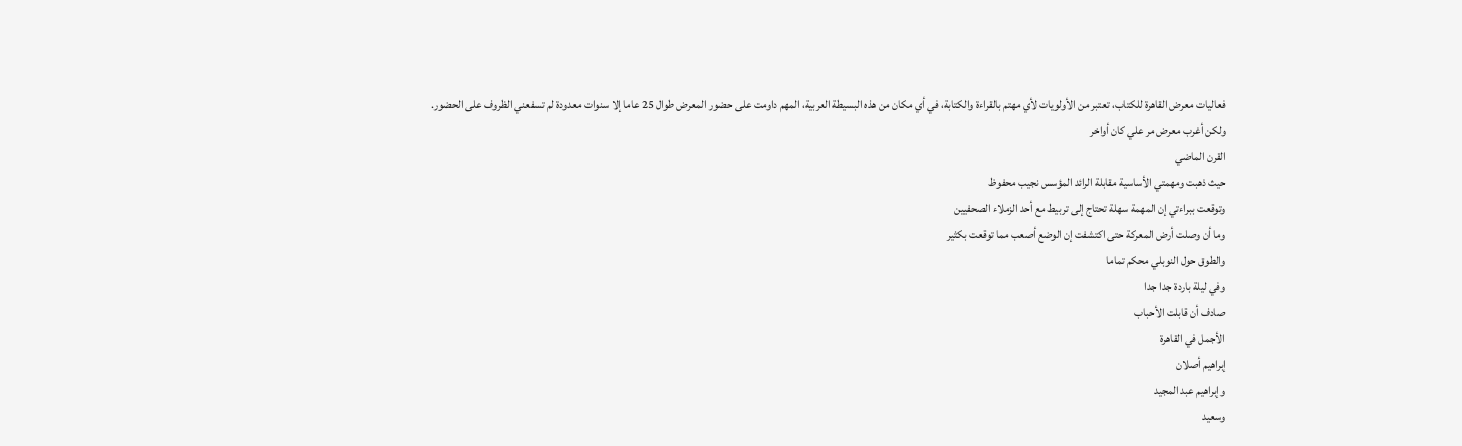فعاليات معرض القاهرة للكتاب، تعتبر من الأولويات لأي مهتم بالقراءة والكتابة، في أي مكان من هذه البسيطة العربية، المهم داومت على حضور المعرض طوال 25 عاما إلا سنوات معدودة لم تسفعني الظروف على الحضور.
ولكن أغرب معرض مر علي كان أواخر
القرن الماضي
حيث ذهبت ومهمتي الأساسية مقابلة الرائد المؤسس نجيب محفوظ
وتوقعت ببراءتي إن المهمة سهلة تحتاج إلى تربيط مع أحد الزملاء الصحفيين
وما أن وصلت أرض المعركة حتى اكتشفت إن الوضع أصعب مما توقعت بكثير
والطوق حول النوبلي محكم تماما
وفي ليلة باردة جدا جدا
صادف أن قابلت الأحباب
الأجمل في القاهرة
إبراهيم أصلان
وإبراهيم عبد المجيد
وسعيد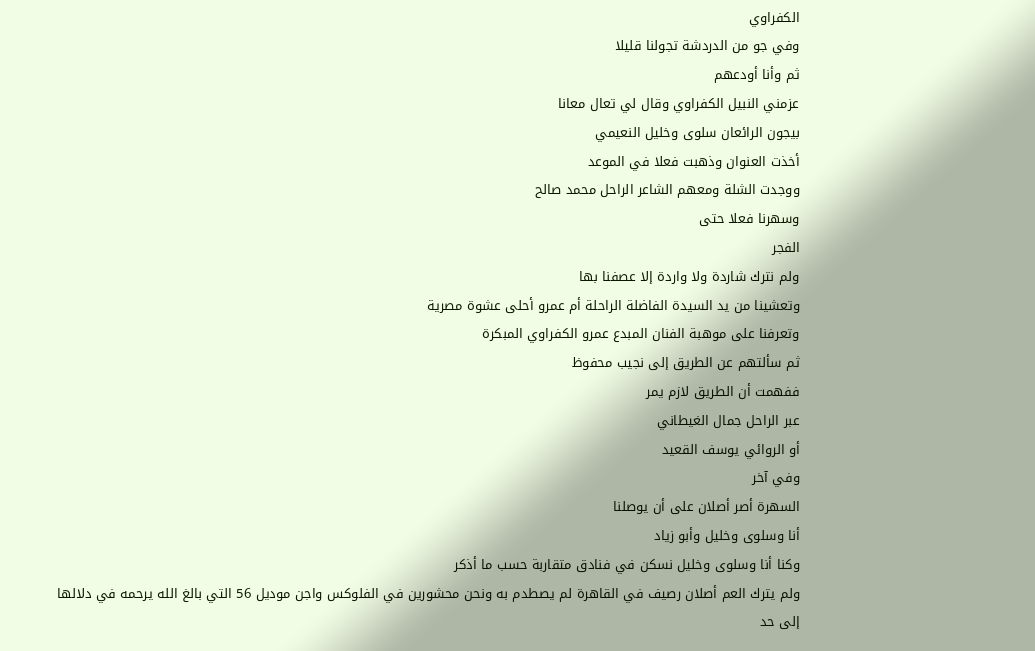الكفراوي
وفي جو من الدردشة تجولنا قليلا
ثم وأنا أودعهم
عزمني النبيل الكفراوي وقال لي تعال معانا
بيجون الرائعان سلوى وخليل النعيمي
أخذت العنوان وذهبت فعلا في الموعد
ووجدت الشلة ومعهم الشاعر الراحل محمد صالح
وسهرنا فعلا حتى
الفجر
ولم نترك شاردة ولا واردة إلا عصفنا بها
وتعشينا من يد السيدة الفاضلة الراحلة أم عمرو أحلى عشوة مصرية
وتعرفنا على موهبة الفنان المبدع عمرو الكفراوي المبكرة
ثم سألتهم عن الطريق إلى نجيب محفوظ
ففهمت أن الطريق لازم يمر
عبر الراحل جمال الغيطاني
أو الروائي يوسف القعيد
وفي آخر
السهرة أصر أصلان على أن يوصلنا
أنا وسلوى وخليل وأبو زياد
وكنا أنا وسلوى وخليل نسكن في فنادق متقاربة حسب ما أذكر
ولم يترك العم أصلان رصيف في القاهرة لم يصطدم به ونحن محشورين في الفلوكس واجن موديل 56 التي بالغ الله يرحمه في دلالها إلى حد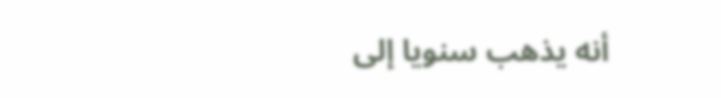أنه يذهب سنويا إلى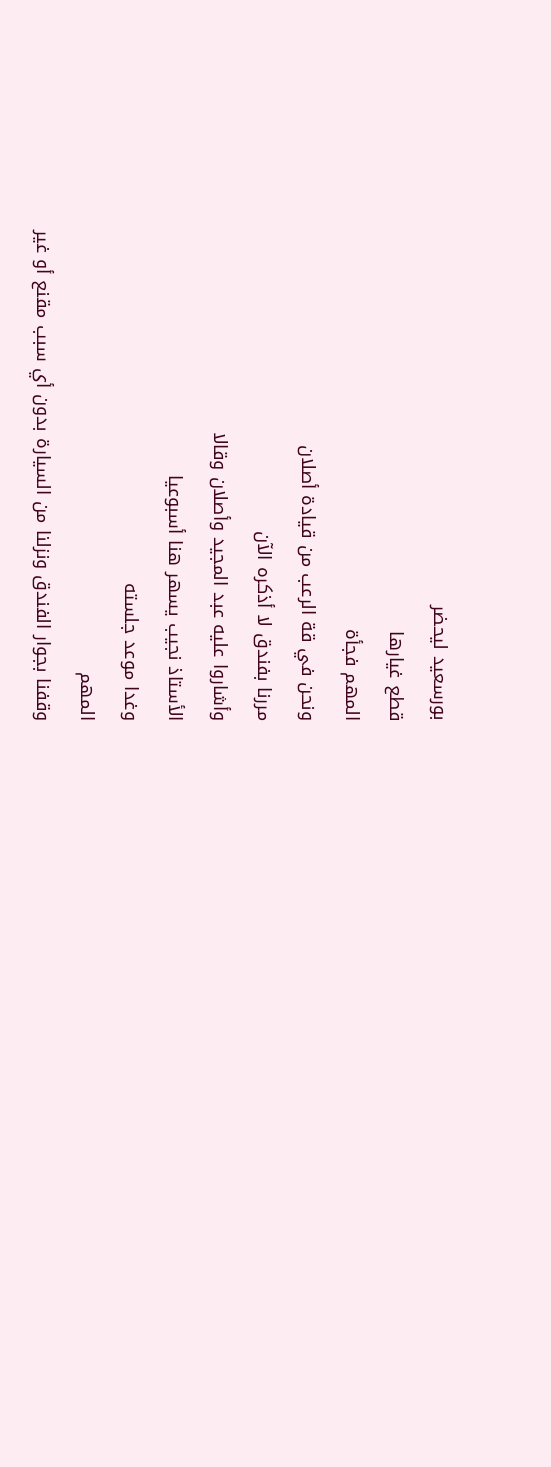بورسعيد ليحضر
قطع غيارها
المهم فجأة
ونحن في قة الرعب من قيادة أصلان
مررنا بفندق لا أذكره الآن
وأشاروا عليه عبد المجيد وأصلان وقالا
الأستاذ نجيب يسهر هنا أسبوعيا
وغدا موعد جلسته
المهم
وقفنا بجوار الفندق ونزلنا من السيارة بدون أي سبب مقنع أو غير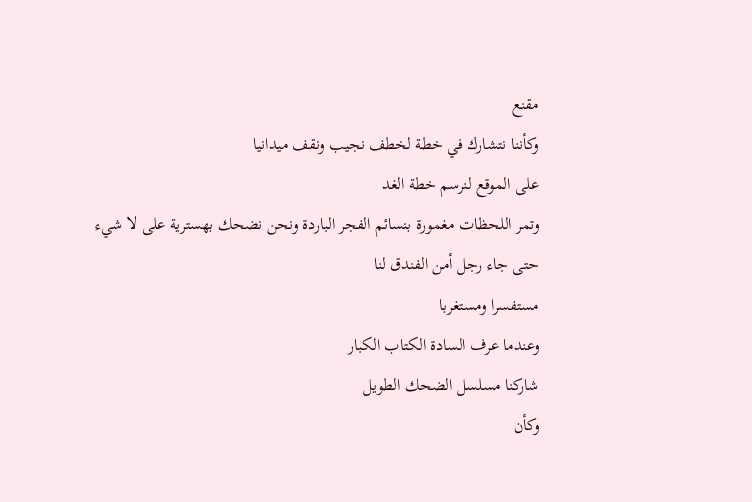مقنع
وكأننا نتشارك في خطة لخطف نجيب ونقف ميدانيا
على الموقع لنرسم خطة الغد
وتمر اللحظات مغمورة بنسائم الفجر الباردة ونحن نضحك بهسترية على لا شيء
حتى جاء رجل أمن الفندق لنا
مستفسرا ومستغربا
وعندما عرف السادة الكتاب الكبار
شاركنا مسلسل الضحك الطويل
وكأن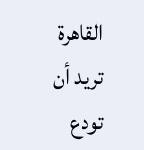القاهرة تريد أن تودع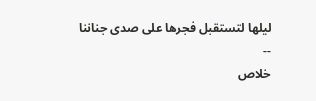ليلها لتستقبل فجرها على صدى جناننا
--
خلاص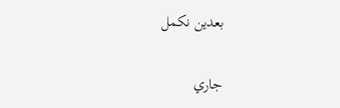بعدين نكمل

جاري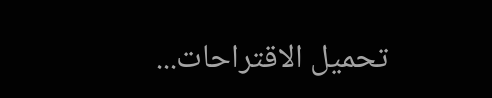تحميل الاقتراحات...